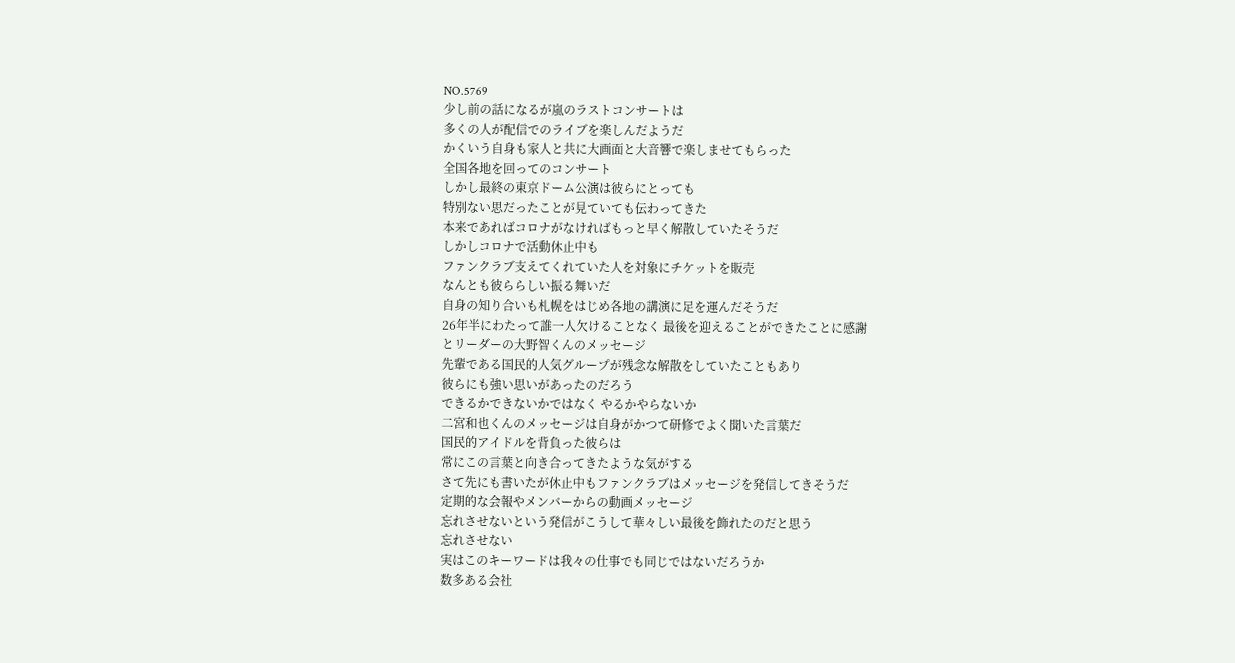NO.5769
少し前の話になるが嵐のラストコンサートは
多くの人が配信でのライブを楽しんだようだ
かくいう自身も家人と共に大画面と大音響で楽しませてもらった
全国各地を回ってのコンサート
しかし最終の東京ドーム公演は彼らにとっても
特別ない思だったことが見ていても伝わってきた
本来であればコロナがなければもっと早く解散していたそうだ
しかしコロナで活動休止中も
ファンクラブ支えてくれていた人を対象にチケットを販売
なんとも彼ららしい振る舞いだ
自身の知り合いも札幌をはじめ各地の講演に足を運んだそうだ
26年半にわたって誰一人欠けることなく 最後を迎えることができたことに感謝
とリーダーの大野智くんのメッセージ
先輩である国民的人気グループが残念な解散をしていたこともあり
彼らにも強い思いがあったのだろう
できるかできないかではなく やるかやらないか
二宮和也くんのメッセージは自身がかつて研修でよく聞いた言葉だ
国民的アイドルを背負った彼らは
常にこの言葉と向き合ってきたような気がする
さて先にも書いたが休止中もファンクラブはメッセージを発信してきそうだ
定期的な会報やメンバーからの動画メッセージ
忘れさせないという発信がこうして華々しい最後を飾れたのだと思う
忘れさせない
実はこのキーワードは我々の仕事でも同じではないだろうか
数多ある会社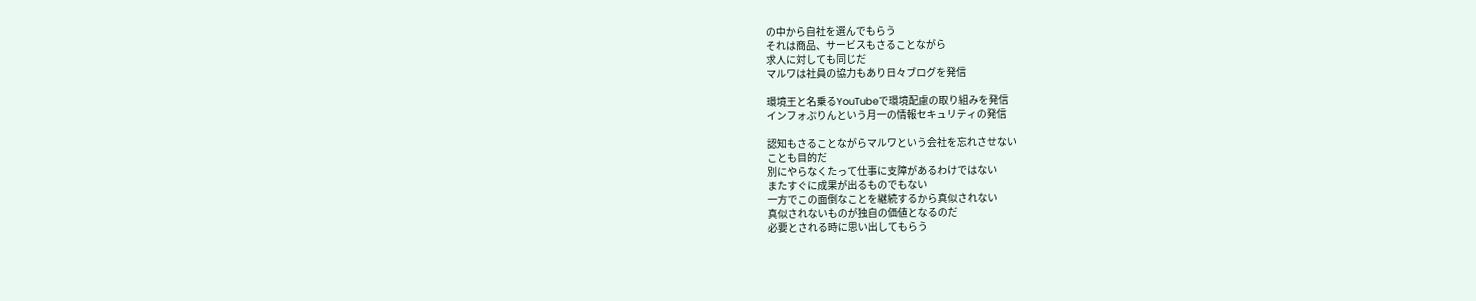の中から自社を選んでもらう
それは商品、サービスもさることながら
求人に対しても同じだ
マルワは社員の協力もあり日々ブログを発信

環境王と名乗るYouTubeで環境配慮の取り組みを発信
インフォぷりんという月一の情報セキュリティの発信

認知もさることながらマルワという会社を忘れさせない
ことも目的だ
別にやらなくたって仕事に支障があるわけではない
またすぐに成果が出るものでもない
一方でこの面倒なことを継続するから真似されない
真似されないものが独自の価値となるのだ
必要とされる時に思い出してもらう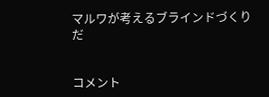マルワが考えるブラインドづくりだ


コメント